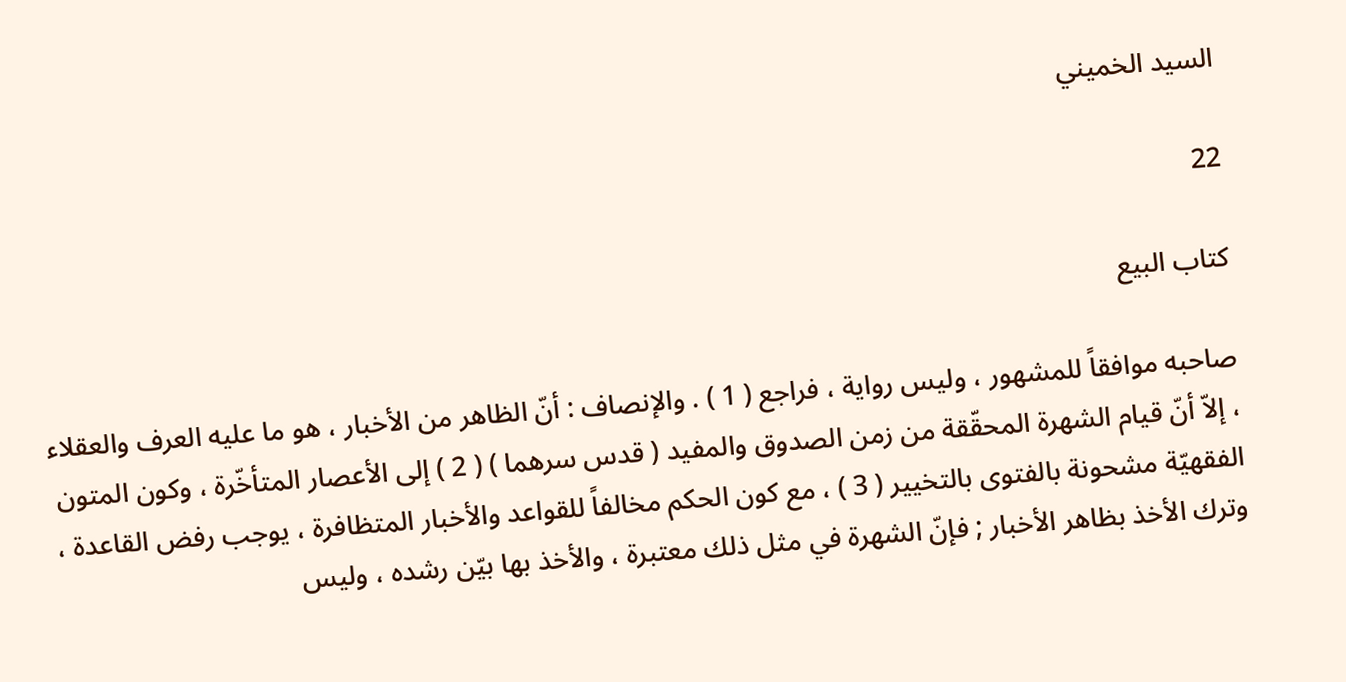السيد الخميني

22

كتاب البيع

صاحبه موافقاً للمشهور ، وليس رواية ، فراجع ( 1 ) . والإنصاف : أنّ الظاهر من الأخبار ، هو ما عليه العرف والعقلاء ، إلاّ أنّ قيام الشهرة المحقّقة من زمن الصدوق والمفيد ( قدس سرهما ) ( 2 ) إلى الأعصار المتأخّرة ، وكون المتون الفقهيّة مشحونة بالفتوى بالتخيير ( 3 ) ، مع كون الحكم مخالفاً للقواعد والأخبار المتظافرة ، يوجب رفض القاعدة ، وترك الأخذ بظاهر الأخبار ; فإنّ الشهرة في مثل ذلك معتبرة ، والأخذ بها بيّن رشده ، وليس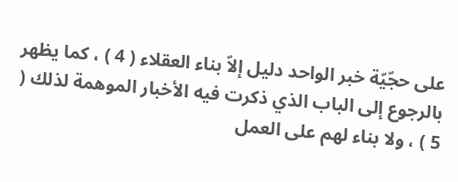على حجّيّة خبر الواحد دليل إلاّ بناء العقلاء ( 4 ) ، كما يظهر بالرجوع إلى الباب الذي ذكرت فيه الأخبار الموهمة لذلك ( 5 ) ، ولا بناء لهم على العمل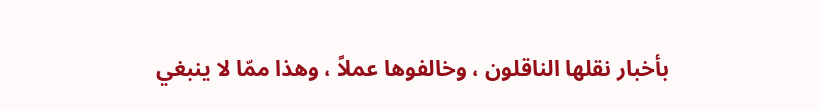بأخبار نقلها الناقلون ، وخالفوها عملاً ، وهذا ممّا لا ينبغي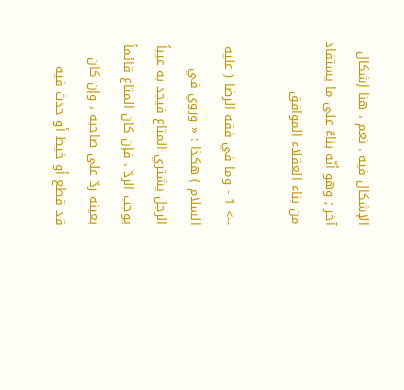الإشكال فيه . نعم ، هنا إشكال آخر ; وهو أنّه بناءً على ما يستفاد من بناء العقلاء الموافق

--> 1 - وما في فقه الرضا ( عليه السلام ) هكذا : « وروي في الرجل يشتري المتاع فيجد به عيباً يوجب الردّ ، فإن كان المتاع قائماً بعينه ردّ على صاحبه ، وإن كان قد قطع أو خيط أو حدث فيه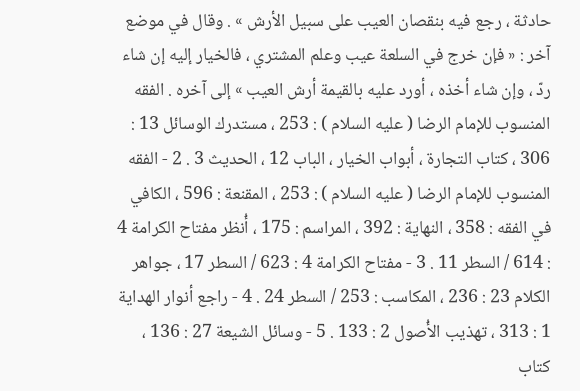حادثة ، رجع فيه بنقصان العيب على سبيل الأرش » . وقال في موضع آخر : « فإن خرج في السلعة عيب وعلم المشتري ، فالخيار إليه إن شاء ردّ ، وإن شاء أخذه ، أورد عليه بالقيمة أرش العيب » إلى آخره . الفقه المنسوب للإمام الرضا ( عليه السلام ) : 253 ، مستدرك الوسائل 13 : 306 ، كتاب التجارة ، أبواب الخيار ، الباب 12 ، الحديث 3 . 2 - الفقه المنسوب للإمام الرضا ( عليه السلام ) : 253 ، المقنعة : 596 ، الكافي في الفقه : 358 ، النهاية : 392 ، المراسم : 175 ، أُنظر مفتاح الكرامة 4 : 614 / السطر 11 . 3 - مفتاح الكرامة 4 : 623 / السطر 17 ، جواهر الكلام 23 : 236 ، المكاسب : 253 / السطر 24 . 4 - راجع أنوار الهداية 1 : 313 ، تهذيب الأُصول 2 : 133 . 5 - وسائل الشيعة 27 : 136 ، كتاب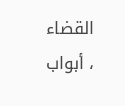القضاء ، أبواب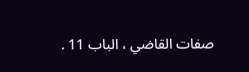صفات القاضي ، الباب 11 .